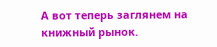А вот теперь заглянем на книжный рынок.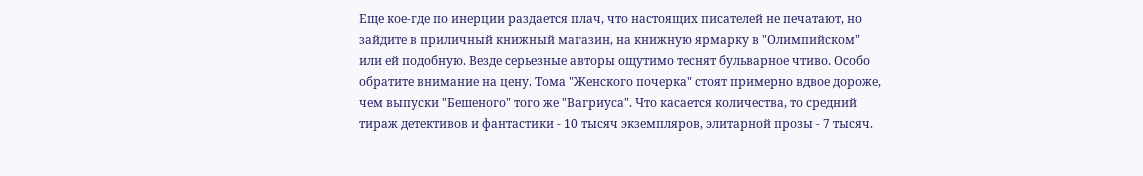Еще кое-где по инерции раздается плач, что настоящих писателей не печатают, но зайдите в приличный книжный магазин, на книжную ярмарку в "Олимпийском" или ей подобную. Везде серьезные авторы ощутимо теснят бульварное чтиво. Особо обратите внимание на цену. Тома "Женского почерка" стоят примерно вдвое дороже, чем выпуски "Бешеного" того же "Вагриуса". Что касается количества, то средний тираж детективов и фантастики - 10 тысяч экземпляров, элитарной прозы - 7 тысяч.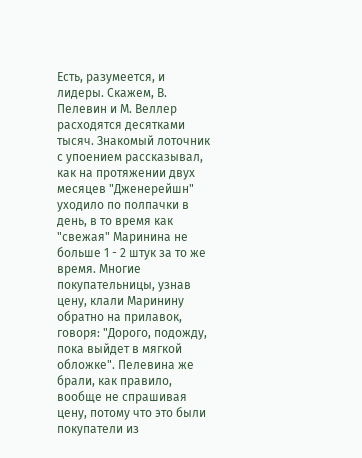Есть, разумеется, и лидеры. Скажем, В. Пелевин и М. Веллер расходятся десятками тысяч. Знакомый лоточник с упоением рассказывал, как на протяжении двух месяцев "Дженерейшн" уходило по полпачки в день, в то время как "свежая" Маринина не больше 1 - 2 штук за то же время. Многие покупательницы, узнав цену, клали Маринину обратно на прилавок, говоря: "Дорого, подожду, пока выйдет в мягкой обложке". Пелевина же брали, как правило, вообще не спрашивая цену, потому что это были покупатели из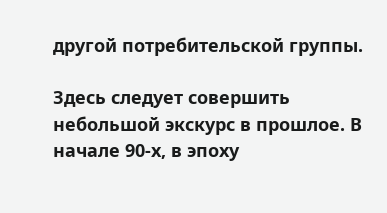другой потребительской группы.

Здесь следует совершить небольшой экскурс в прошлое. В начале 90-х, в эпоху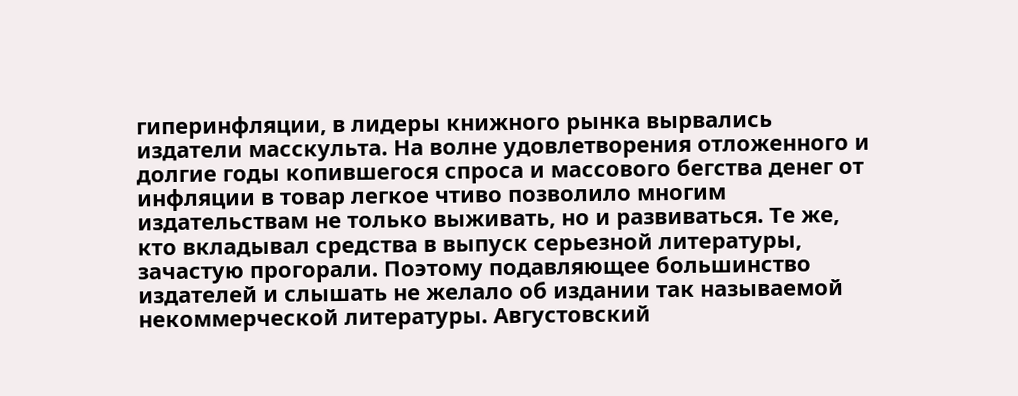гиперинфляции, в лидеры книжного рынка вырвались издатели масскульта. На волне удовлетворения отложенного и долгие годы копившегося спроса и массового бегства денег от инфляции в товар легкое чтиво позволило многим издательствам не только выживать, но и развиваться. Те же, кто вкладывал средства в выпуск серьезной литературы, зачастую прогорали. Поэтому подавляющее большинство издателей и слышать не желало об издании так называемой некоммерческой литературы. Августовский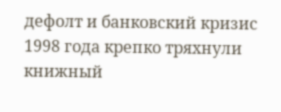дефолт и банковский кризис 1998 года крепко тряхнули книжный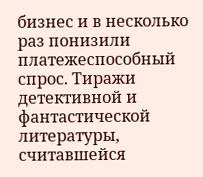бизнес и в несколько раз понизили платежеспособный спрос. Тиражи детективной и фантастической литературы, считавшейся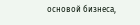основой бизнеса,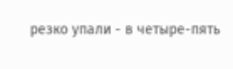резко упали - в четыре-пять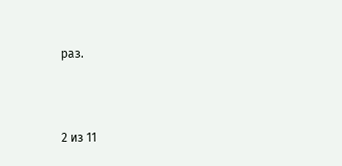раз.



2 из 11